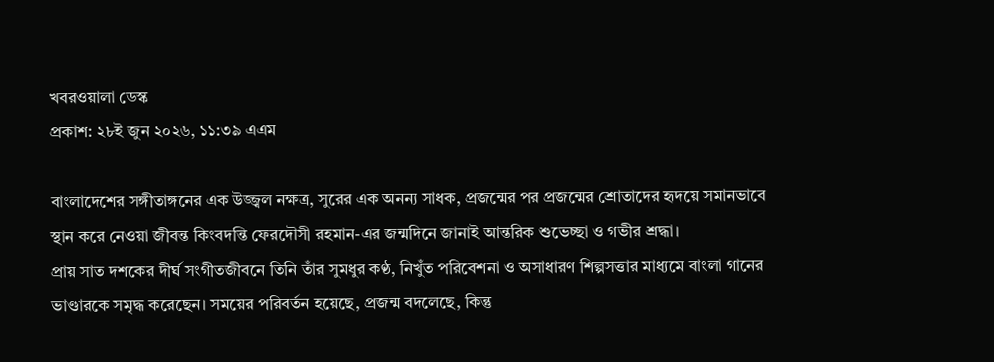খবরওয়ালা ডেস্ক
প্রকাশ: ২৮ই জুন ২০২৬, ১১:৩৯ এএম

বাংলাদেশের সঙ্গীতাঙ্গনের এক উজ্জ্বল নক্ষত্র, সুরের এক অনন্য সাধক, প্রজন্মের পর প্রজন্মের শ্রোতাদের হৃদয়ে সমানভাবে স্থান করে নেওয়া জীবন্ত কিংবদন্তি ফেরদৌসী রহমান-এর জন্মদিনে জানাই আন্তরিক শুভেচ্ছা ও গভীর শ্রদ্ধা।
প্রায় সাত দশকের দীর্ঘ সংগীতজীবনে তিনি তাঁর সুমধুর কণ্ঠ, নিখুঁত পরিবেশনা ও অসাধারণ শিল্পসত্তার মাধ্যমে বাংলা গানের ভাণ্ডারকে সমৃদ্ধ করেছেন। সময়ের পরিবর্তন হয়েছে, প্রজন্ম বদলেছে, কিন্তু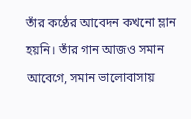তাঁর কণ্ঠের আবেদন কখনো ম্লান হয়নি। তাঁর গান আজও সমান আবেগে, সমান ভালোবাসায়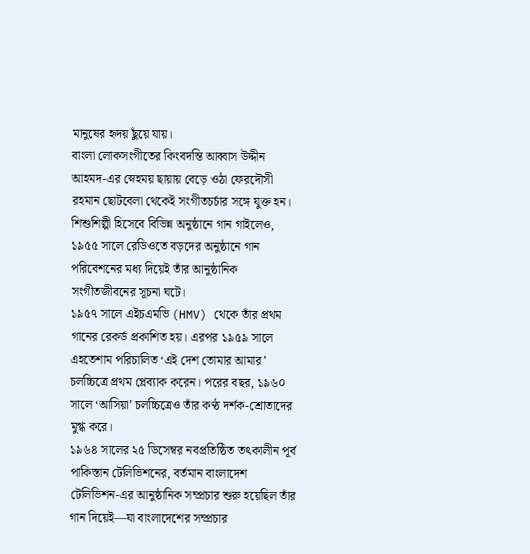মানুষের হৃদয় ছুঁয়ে যায়।
বাংলা লোকসংগীতের কিংবদন্তি আব্বাস উদ্দীন আহমদ-এর স্নেহময় ছায়ায় বেড়ে ওঠা ফেরদৌসী রহমান ছোটবেলা থেকেই সংগীতচর্চার সঙ্গে যুক্ত হন। শিশুশিল্পী হিসেবে বিভিন্ন অনুষ্ঠানে গান গাইলেও, ১৯৫৫ সালে রেডিওতে বড়দের অনুষ্ঠানে গান পরিবেশনের মধ্য দিয়েই তাঁর আনুষ্ঠানিক সংগীতজীবনের সূচনা ঘটে।
১৯৫৭ সালে এইচএমভি (HMV) থেকে তাঁর প্রথম গানের রেকর্ড প্রকাশিত হয়। এরপর ১৯৫৯ সালে এহতেশাম পরিচালিত ‘এই দেশ তোমার আমার’ চলচ্চিত্রে প্রথম প্লেব্যাক করেন। পরের বছর, ১৯৬০ সালে ‘আসিয়া’ চলচ্চিত্রেও তাঁর কণ্ঠ দর্শক-শ্রোতাদের মুগ্ধ করে।
১৯৬৪ সালের ২৫ ডিসেম্বর নবপ্রতিষ্ঠিত তৎকালীন পূর্ব পাকিস্তান টেলিভিশনের, বর্তমান বাংলাদেশ টেলিভিশন-এর আনুষ্ঠানিক সম্প্রচার শুরু হয়েছিল তাঁর গান দিয়েই—যা বাংলাদেশের সম্প্রচার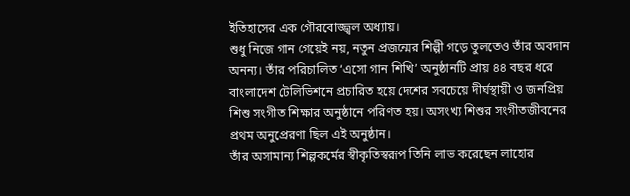ইতিহাসের এক গৌরবোজ্জ্বল অধ্যায়।
শুধু নিজে গান গেয়েই নয়, নতুন প্রজন্মের শিল্পী গড়ে তুলতেও তাঁর অবদান অনন্য। তাঁর পরিচালিত ‘এসো গান শিখি’ অনুষ্ঠানটি প্রায় ৪৪ বছর ধরে বাংলাদেশ টেলিভিশনে প্রচারিত হয়ে দেশের সবচেয়ে দীর্ঘস্থায়ী ও জনপ্রিয় শিশু সংগীত শিক্ষার অনুষ্ঠানে পরিণত হয়। অসংখ্য শিশুর সংগীতজীবনের প্রথম অনুপ্রেরণা ছিল এই অনুষ্ঠান।
তাঁর অসামান্য শিল্পকর্মের স্বীকৃতিস্বরূপ তিনি লাভ করেছেন লাহোর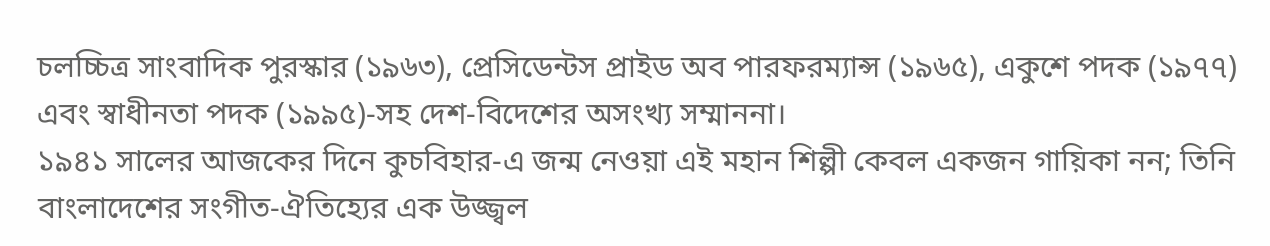চলচ্চিত্র সাংবাদিক পুরস্কার (১৯৬৩), প্রেসিডেন্টস প্রাইড অব পারফরম্যান্স (১৯৬৫), একুশে পদক (১৯৭৭) এবং স্বাধীনতা পদক (১৯৯৫)-সহ দেশ-বিদেশের অসংখ্য সম্মাননা।
১৯৪১ সালের আজকের দিনে কুচবিহার-এ জন্ম নেওয়া এই মহান শিল্পী কেবল একজন গায়িকা নন; তিনি বাংলাদেশের সংগীত-ঐতিহ্যের এক উজ্জ্বল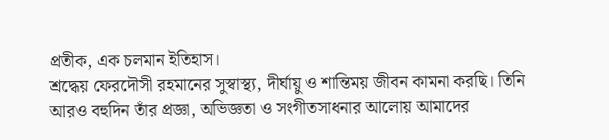প্রতীক, এক চলমান ইতিহাস।
শ্রদ্ধেয় ফেরদৌসী রহমানের সুস্বাস্থ্য, দীর্ঘায়ু ও শান্তিময় জীবন কামনা করছি। তিনি আরও বহুদিন তাঁর প্রজ্ঞা, অভিজ্ঞতা ও সংগীতসাধনার আলোয় আমাদের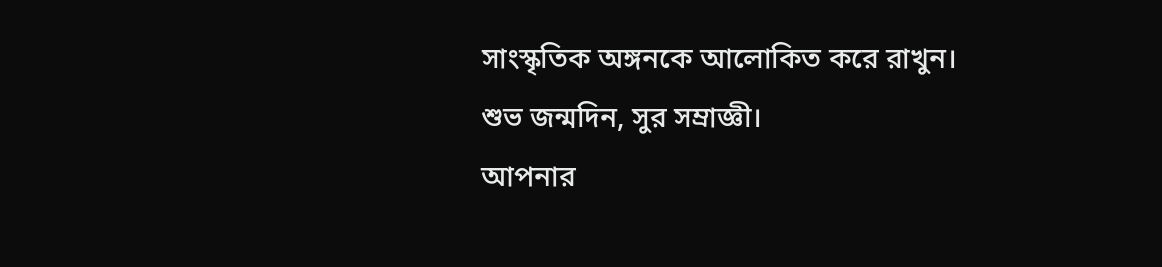সাংস্কৃতিক অঙ্গনকে আলোকিত করে রাখুন।
শুভ জন্মদিন, সুর সম্রাজ্ঞী।
আপনার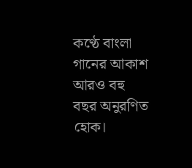কণ্ঠে বাংলা গানের আকাশ আরও বহু বছর অনুরণিত হোক।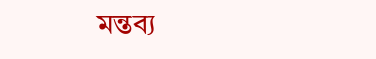মন্তব্য